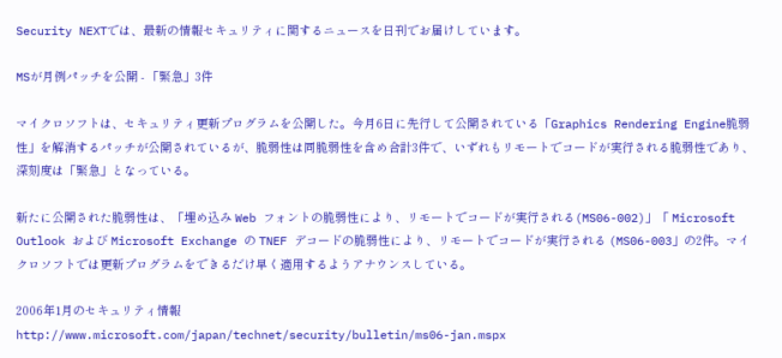Security NEXTでは、最新の情報セキュリティに関するニュースを日刊でお届けしています。

MSが月例パッチを公開 - 「緊急」3件

マイクロソフトは、セキュリティ更新プログラムを公開した。今月6日に先行して公開されている「Graphics Rendering Engine脆弱性」を解消するパッチが公開されているが、脆弱性は同脆弱性を含め合計3件で、いずれもリモートでコードが実行される脆弱性であり、深刻度は「緊急」となっている。

新たに公開された脆弱性は、「埋め込み Web フォントの脆弱性により、リモートでコードが実行される(MS06-002)」「 Microsoft Outlook および Microsoft Exchange の TNEF デコードの脆弱性により、リモートでコードが実行される (MS06-003」の2件。マイクロソフトでは更新プログラムをできるだけ早く適用するようアナウンスしている。

2006年1月のセキュリティ情報
http://www.microsoft.com/japan/technet/security/bulletin/ms06-jan.mspx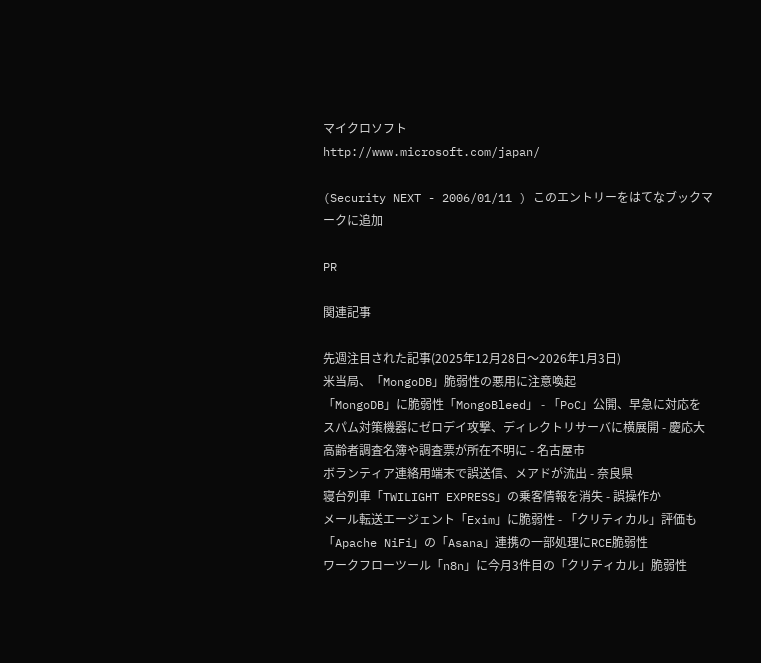マイクロソフト
http://www.microsoft.com/japan/

(Security NEXT - 2006/01/11 ) このエントリーをはてなブックマークに追加

PR

関連記事

先週注目された記事(2025年12月28日〜2026年1月3日)
米当局、「MongoDB」脆弱性の悪用に注意喚起
「MongoDB」に脆弱性「MongoBleed」 - 「PoC」公開、早急に対応を
スパム対策機器にゼロデイ攻撃、ディレクトリサーバに横展開 - 慶応大
高齢者調査名簿や調査票が所在不明に - 名古屋市
ボランティア連絡用端末で誤送信、メアドが流出 - 奈良県
寝台列車「TWILIGHT EXPRESS」の乗客情報を消失 - 誤操作か
メール転送エージェント「Exim」に脆弱性 - 「クリティカル」評価も
「Apache NiFi」の「Asana」連携の一部処理にRCE脆弱性
ワークフローツール「n8n」に今月3件目の「クリティカル」脆弱性